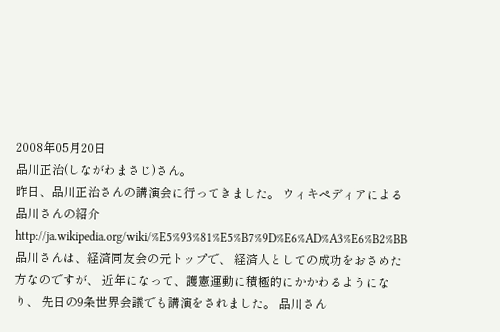2008年05月20日
品川正治(しながわまさじ)さん。
昨日、品川正治さんの講演会に行ってきました。 ウィキペディアによる品川さんの紹介 http://ja.wikipedia.org/wiki/%E5%93%81%E5%B7%9D%E6%AD%A3%E6%B2%BB 品川さんは、経済同友会の元トップで、 経済人としての成功をおさめた方なのですが、 近年になって、護憲運動に積極的にかかわるようになり、 先日の9条世界会議でも講演をされました。 品川さん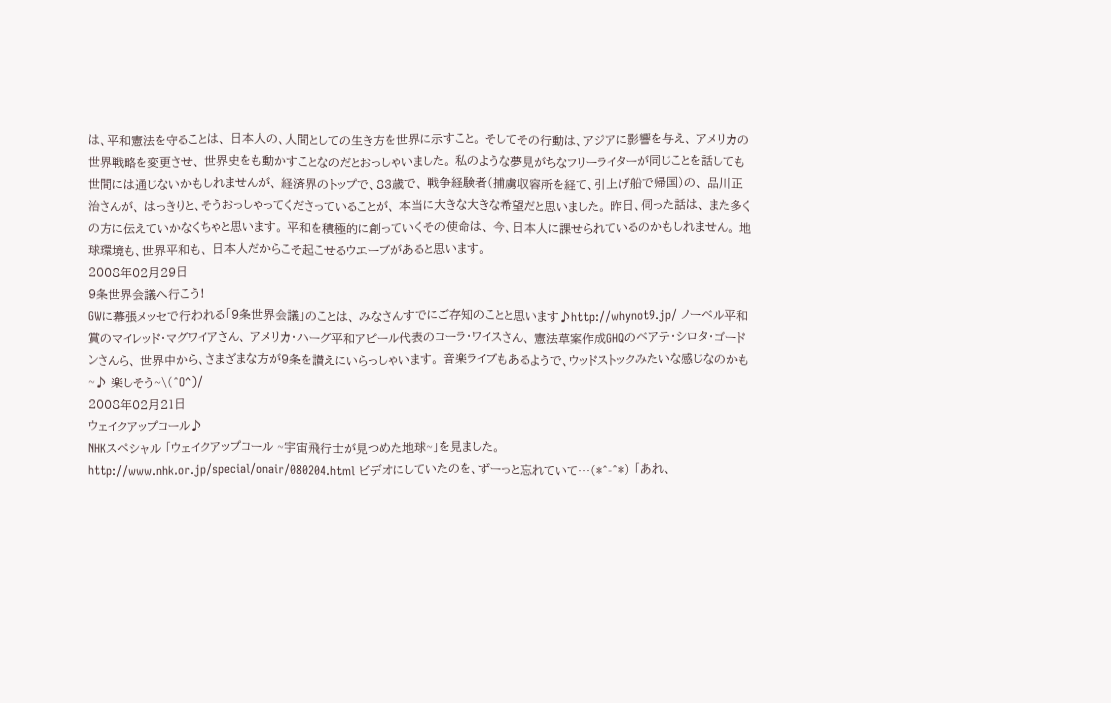は、平和憲法を守ることは、 日本人の、人間としての生き方を世界に示すこと。 そしてその行動は、アジアに影響を与え、 アメリカの世界戦略を変更させ、 世界史をも動かすことなのだとおっしゃいました。 私のような夢見がちなフリーライターが同じことを話しても 世間には通じないかもしれませんが、 経済界のトップで、83歳で、 戦争経験者(捕虜収容所を経て、引上げ船で帰国)の、 品川正治さんが、 はっきりと、そうおっしゃってくださっていることが、 本当に大きな大きな希望だと思いました。 昨日、伺った話は、 また多くの方に伝えていかなくちゃと思います。 平和を積極的に創っていくその使命は、 今、日本人に課せられているのかもしれません。 地球環境も、世界平和も、 日本人だからこそ起こせるウエーブがあると思います。
2008年02月29日
9条世界会議へ行こう!
GWに幕張メッセで行われる「9条世界会議」のことは、 みなさんすでにご存知のことと思います♪http://whynot9.jp/ ノーベル平和賞のマイレッド・マグワイアさん、 アメリカ・ハーグ平和アピール代表のコーラ・ワイスさん、 憲法草案作成GHQのベアテ・シロタ・ゴードンさんら、 世界中から、さまざまな方が9条を讃えにいらっしゃいます。 音楽ライブもあるようで、ウッドストックみたいな感じなのかも~♪ 楽しそう~\(^O^)/
2008年02月21日
ウェイクアップコール♪
NHKスペシャル 「ウェイクアップコール ~宇宙飛行士が見つめた地球~」を見ました。 http://www.nhk.or.jp/special/onair/080204.html ビデオにしていたのを、ずーっと忘れていて…(*^-^*) 「あれ、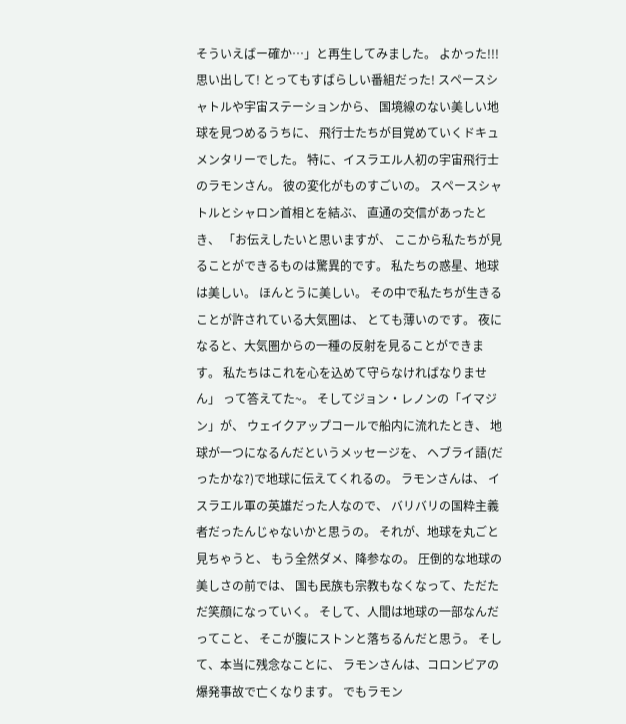そういえばー確か…」と再生してみました。 よかった!!! 思い出して! とってもすばらしい番組だった! スペースシャトルや宇宙ステーションから、 国境線のない美しい地球を見つめるうちに、 飛行士たちが目覚めていくドキュメンタリーでした。 特に、イスラエル人初の宇宙飛行士のラモンさん。 彼の変化がものすごいの。 スペースシャトルとシャロン首相とを結ぶ、 直通の交信があったとき、 「お伝えしたいと思いますが、 ここから私たちが見ることができるものは驚異的です。 私たちの惑星、地球は美しい。 ほんとうに美しい。 その中で私たちが生きることが許されている大気圏は、 とても薄いのです。 夜になると、大気圏からの一種の反射を見ることができます。 私たちはこれを心を込めて守らなければなりません」 って答えてた~。 そしてジョン・レノンの「イマジン」が、 ウェイクアップコールで船内に流れたとき、 地球が一つになるんだというメッセージを、 ヘブライ語(だったかな?)で地球に伝えてくれるの。 ラモンさんは、 イスラエル軍の英雄だった人なので、 バリバリの国粋主義者だったんじゃないかと思うの。 それが、地球を丸ごと見ちゃうと、 もう全然ダメ、降参なの。 圧倒的な地球の美しさの前では、 国も民族も宗教もなくなって、ただただ笑顔になっていく。 そして、人間は地球の一部なんだってこと、 そこが腹にストンと落ちるんだと思う。 そして、本当に残念なことに、 ラモンさんは、コロンビアの爆発事故で亡くなります。 でもラモン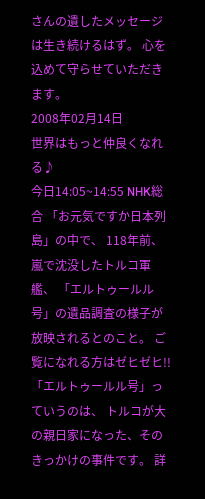さんの遺したメッセージは生き続けるはず。 心を込めて守らせていただきます。
2008年02月14日
世界はもっと仲良くなれる♪
今日14:05~14:55 NHK総合 「お元気ですか日本列島」の中で、 118年前、嵐で沈没したトルコ軍艦、 「エルトゥールル号」の遺品調査の様子が放映されるとのこと。 ご覧になれる方はゼヒゼヒ!! 「エルトゥールル号」っていうのは、 トルコが大の親日家になった、そのきっかけの事件です。 詳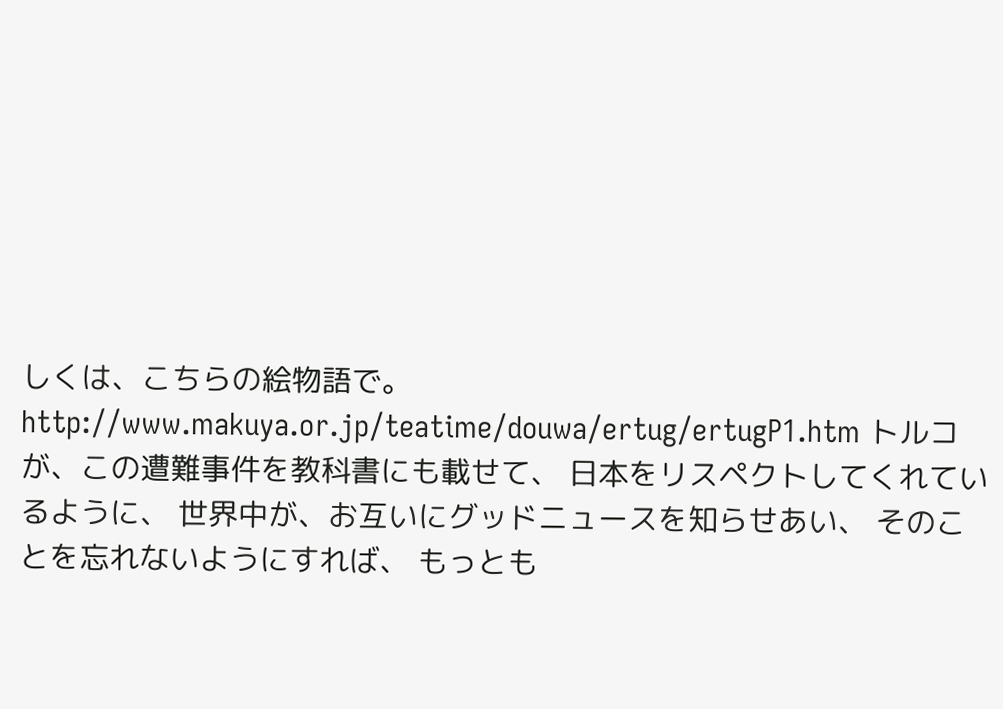しくは、こちらの絵物語で。 http://www.makuya.or.jp/teatime/douwa/ertug/ertugP1.htm トルコが、この遭難事件を教科書にも載せて、 日本をリスペクトしてくれているように、 世界中が、お互いにグッドニュースを知らせあい、 そのことを忘れないようにすれば、 もっとも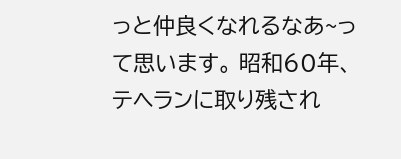っと仲良くなれるなあ~って思います。 昭和60年、テヘランに取り残され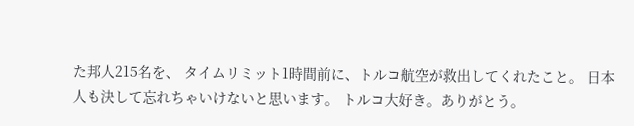た邦人215名を、 タイムリミット1時間前に、トルコ航空が救出してくれたこと。 日本人も決して忘れちゃいけないと思います。 トルコ大好き。ありがとう。